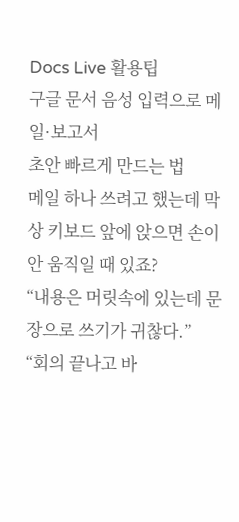Docs Live 활용팁
구글 문서 음성 입력으로 메일·보고서
초안 빠르게 만드는 법
메일 하나 쓰려고 했는데 막상 키보드 앞에 앉으면 손이 안 움직일 때 있죠?
“내용은 머릿속에 있는데 문장으로 쓰기가 귀찮다.”
“회의 끝나고 바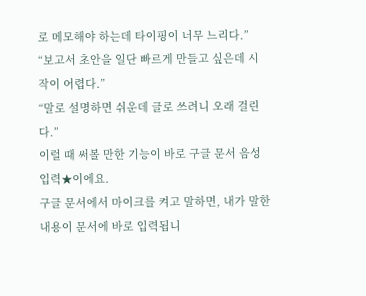로 메모해야 하는데 타이핑이 너무 느리다.”
“보고서 초안을 일단 빠르게 만들고 싶은데 시작이 어렵다.”
“말로 설명하면 쉬운데 글로 쓰려니 오래 걸린다.”
이럴 때 써볼 만한 기능이 바로 구글 문서 음성 입력★이에요.
구글 문서에서 마이크를 켜고 말하면, 내가 말한 내용이 문서에 바로 입력됩니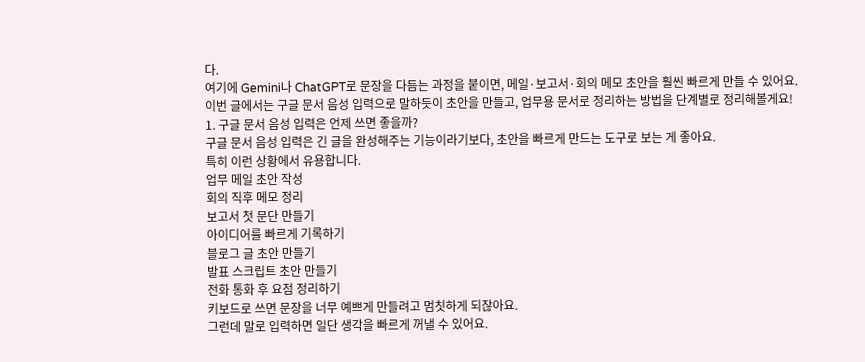다.
여기에 Gemini나 ChatGPT로 문장을 다듬는 과정을 붙이면, 메일·보고서·회의 메모 초안을 훨씬 빠르게 만들 수 있어요.
이번 글에서는 구글 문서 음성 입력으로 말하듯이 초안을 만들고, 업무용 문서로 정리하는 방법을 단계별로 정리해볼게요!
1. 구글 문서 음성 입력은 언제 쓰면 좋을까?
구글 문서 음성 입력은 긴 글을 완성해주는 기능이라기보다, 초안을 빠르게 만드는 도구로 보는 게 좋아요.
특히 이런 상황에서 유용합니다.
업무 메일 초안 작성
회의 직후 메모 정리
보고서 첫 문단 만들기
아이디어를 빠르게 기록하기
블로그 글 초안 만들기
발표 스크립트 초안 만들기
전화 통화 후 요점 정리하기
키보드로 쓰면 문장을 너무 예쁘게 만들려고 멈칫하게 되잖아요.
그런데 말로 입력하면 일단 생각을 빠르게 꺼낼 수 있어요.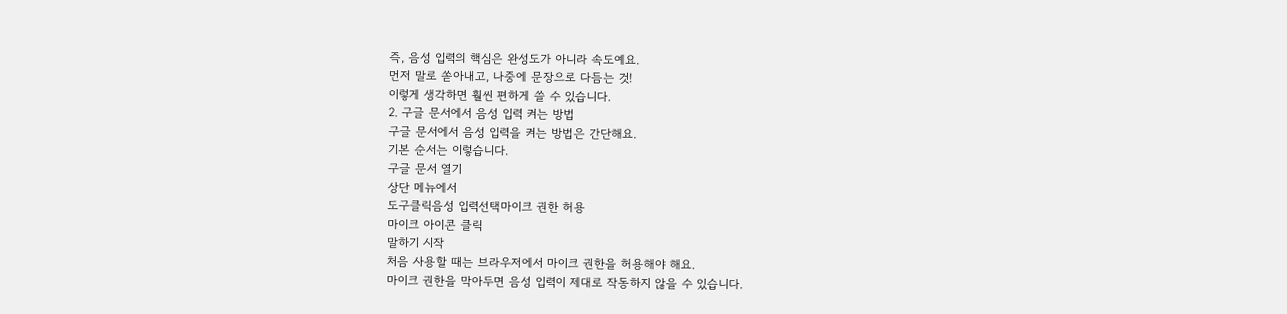즉, 음성 입력의 핵심은 완성도가 아니라 속도예요.
먼저 말로 쏟아내고, 나중에 문장으로 다듬는 것!
이렇게 생각하면 훨씬 편하게 쓸 수 있습니다.
2. 구글 문서에서 음성 입력 켜는 방법
구글 문서에서 음성 입력을 켜는 방법은 간단해요.
기본 순서는 이렇습니다.
구글 문서 열기
상단 메뉴에서
도구클릭음성 입력선택마이크 권한 허용
마이크 아이콘 클릭
말하기 시작
처음 사용할 때는 브라우저에서 마이크 권한을 허용해야 해요.
마이크 권한을 막아두면 음성 입력이 제대로 작동하지 않을 수 있습니다.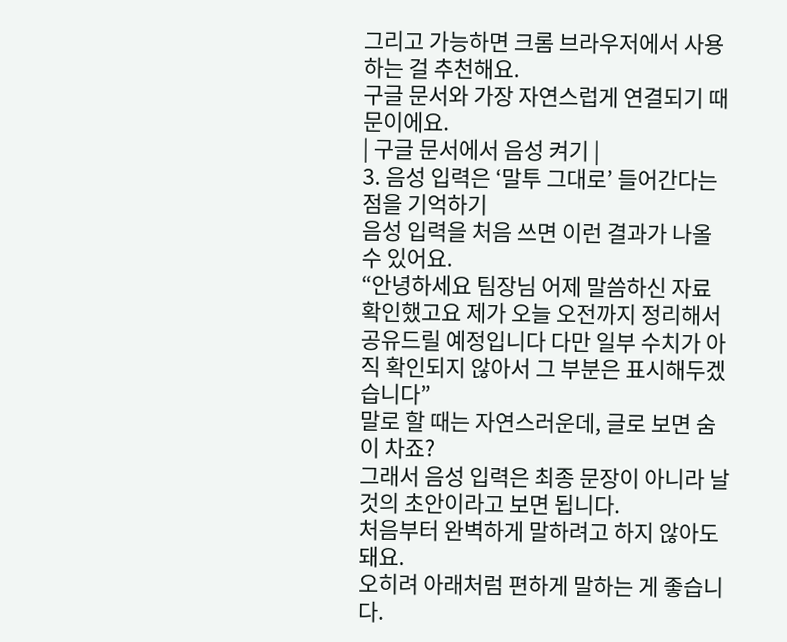그리고 가능하면 크롬 브라우저에서 사용하는 걸 추천해요.
구글 문서와 가장 자연스럽게 연결되기 때문이에요.
| 구글 문서에서 음성 켜기 |
3. 음성 입력은 ‘말투 그대로’ 들어간다는 점을 기억하기
음성 입력을 처음 쓰면 이런 결과가 나올 수 있어요.
“안녕하세요 팀장님 어제 말씀하신 자료 확인했고요 제가 오늘 오전까지 정리해서 공유드릴 예정입니다 다만 일부 수치가 아직 확인되지 않아서 그 부분은 표시해두겠습니다”
말로 할 때는 자연스러운데, 글로 보면 숨이 차죠?
그래서 음성 입력은 최종 문장이 아니라 날것의 초안이라고 보면 됩니다.
처음부터 완벽하게 말하려고 하지 않아도 돼요.
오히려 아래처럼 편하게 말하는 게 좋습니다.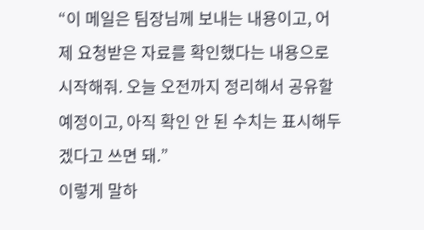“이 메일은 팀장님께 보내는 내용이고, 어제 요청받은 자료를 확인했다는 내용으로 시작해줘. 오늘 오전까지 정리해서 공유할 예정이고, 아직 확인 안 된 수치는 표시해두겠다고 쓰면 돼.”
이렇게 말하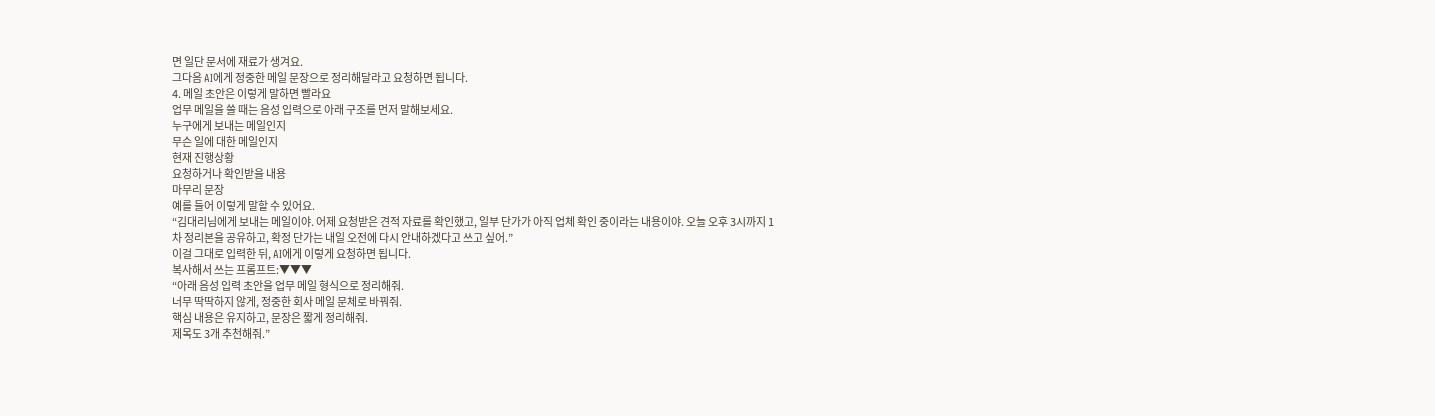면 일단 문서에 재료가 생겨요.
그다음 AI에게 정중한 메일 문장으로 정리해달라고 요청하면 됩니다.
4. 메일 초안은 이렇게 말하면 빨라요
업무 메일을 쓸 때는 음성 입력으로 아래 구조를 먼저 말해보세요.
누구에게 보내는 메일인지
무슨 일에 대한 메일인지
현재 진행상황
요청하거나 확인받을 내용
마무리 문장
예를 들어 이렇게 말할 수 있어요.
“김대리님에게 보내는 메일이야. 어제 요청받은 견적 자료를 확인했고, 일부 단가가 아직 업체 확인 중이라는 내용이야. 오늘 오후 3시까지 1차 정리본을 공유하고, 확정 단가는 내일 오전에 다시 안내하겠다고 쓰고 싶어.”
이걸 그대로 입력한 뒤, AI에게 이렇게 요청하면 됩니다.
복사해서 쓰는 프롬프트:▼▼▼
“아래 음성 입력 초안을 업무 메일 형식으로 정리해줘.
너무 딱딱하지 않게, 정중한 회사 메일 문체로 바꿔줘.
핵심 내용은 유지하고, 문장은 짧게 정리해줘.
제목도 3개 추천해줘.”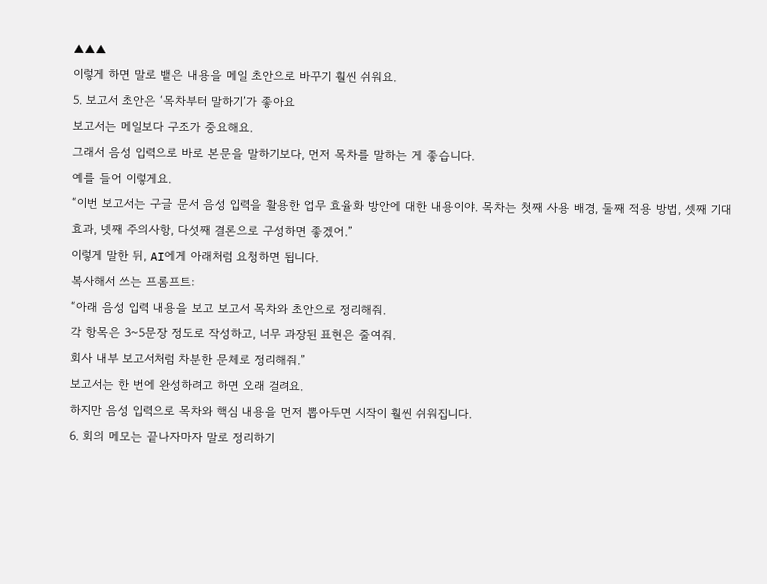▲▲▲
이렇게 하면 말로 뱉은 내용을 메일 초안으로 바꾸기 훨씬 쉬워요.
5. 보고서 초안은 ‘목차부터 말하기’가 좋아요
보고서는 메일보다 구조가 중요해요.
그래서 음성 입력으로 바로 본문을 말하기보다, 먼저 목차를 말하는 게 좋습니다.
예를 들어 이렇게요.
“이번 보고서는 구글 문서 음성 입력을 활용한 업무 효율화 방안에 대한 내용이야. 목차는 첫째 사용 배경, 둘째 적용 방법, 셋째 기대 효과, 넷째 주의사항, 다섯째 결론으로 구성하면 좋겠어.”
이렇게 말한 뒤, AI에게 아래처럼 요청하면 됩니다.
복사해서 쓰는 프롬프트:
“아래 음성 입력 내용을 보고 보고서 목차와 초안으로 정리해줘.
각 항목은 3~5문장 정도로 작성하고, 너무 과장된 표현은 줄여줘.
회사 내부 보고서처럼 차분한 문체로 정리해줘.”
보고서는 한 번에 완성하려고 하면 오래 걸려요.
하지만 음성 입력으로 목차와 핵심 내용을 먼저 뽑아두면 시작이 훨씬 쉬워집니다.
6. 회의 메모는 끝나자마자 말로 정리하기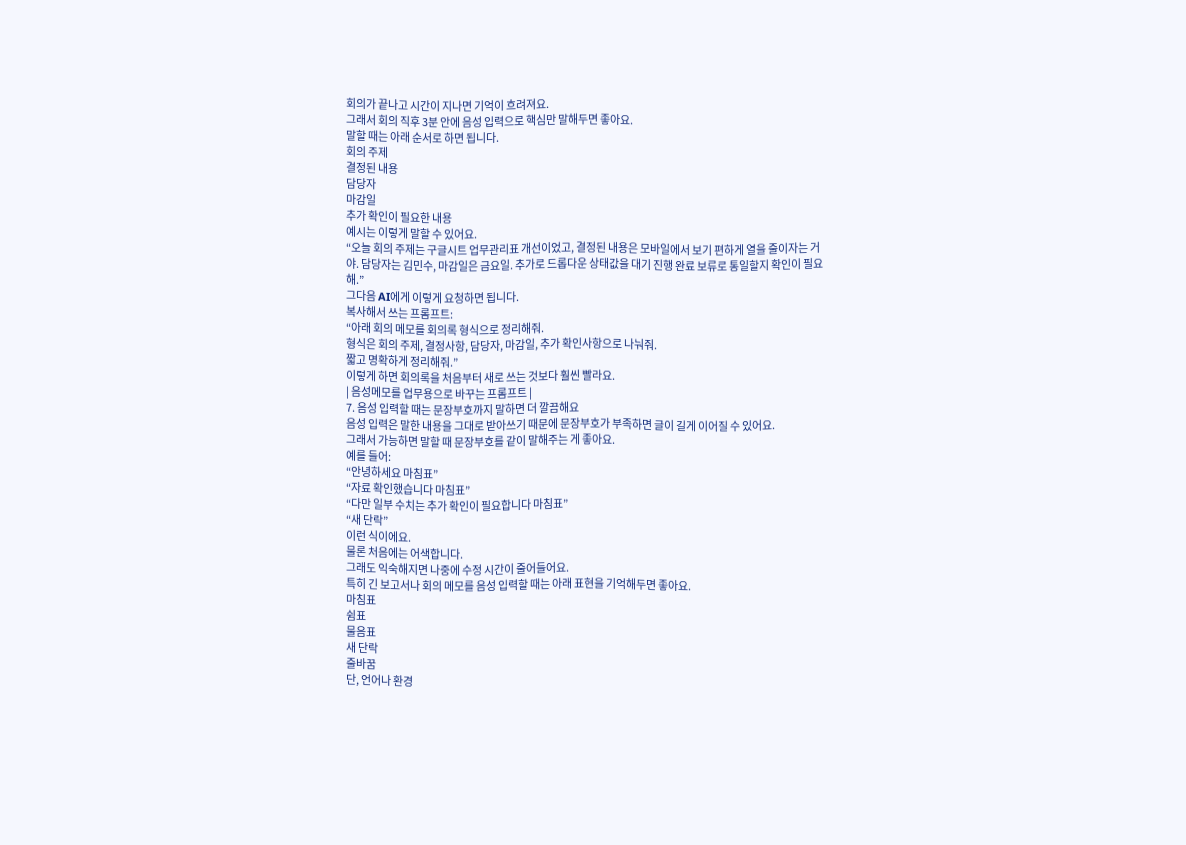회의가 끝나고 시간이 지나면 기억이 흐려져요.
그래서 회의 직후 3분 안에 음성 입력으로 핵심만 말해두면 좋아요.
말할 때는 아래 순서로 하면 됩니다.
회의 주제
결정된 내용
담당자
마감일
추가 확인이 필요한 내용
예시는 이렇게 말할 수 있어요.
“오늘 회의 주제는 구글시트 업무관리표 개선이었고, 결정된 내용은 모바일에서 보기 편하게 열을 줄이자는 거야. 담당자는 김민수, 마감일은 금요일. 추가로 드롭다운 상태값을 대기 진행 완료 보류로 통일할지 확인이 필요해.”
그다음 AI에게 이렇게 요청하면 됩니다.
복사해서 쓰는 프롬프트:
“아래 회의 메모를 회의록 형식으로 정리해줘.
형식은 회의 주제, 결정사항, 담당자, 마감일, 추가 확인사항으로 나눠줘.
짧고 명확하게 정리해줘.”
이렇게 하면 회의록을 처음부터 새로 쓰는 것보다 훨씬 빨라요.
| 음성메모를 업무용으로 바꾸는 프롬프트 |
7. 음성 입력할 때는 문장부호까지 말하면 더 깔끔해요
음성 입력은 말한 내용을 그대로 받아쓰기 때문에 문장부호가 부족하면 글이 길게 이어질 수 있어요.
그래서 가능하면 말할 때 문장부호를 같이 말해주는 게 좋아요.
예를 들어:
“안녕하세요 마침표”
“자료 확인했습니다 마침표”
“다만 일부 수치는 추가 확인이 필요합니다 마침표”
“새 단락”
이런 식이에요.
물론 처음에는 어색합니다.
그래도 익숙해지면 나중에 수정 시간이 줄어들어요.
특히 긴 보고서나 회의 메모를 음성 입력할 때는 아래 표현을 기억해두면 좋아요.
마침표
쉼표
물음표
새 단락
줄바꿈
단, 언어나 환경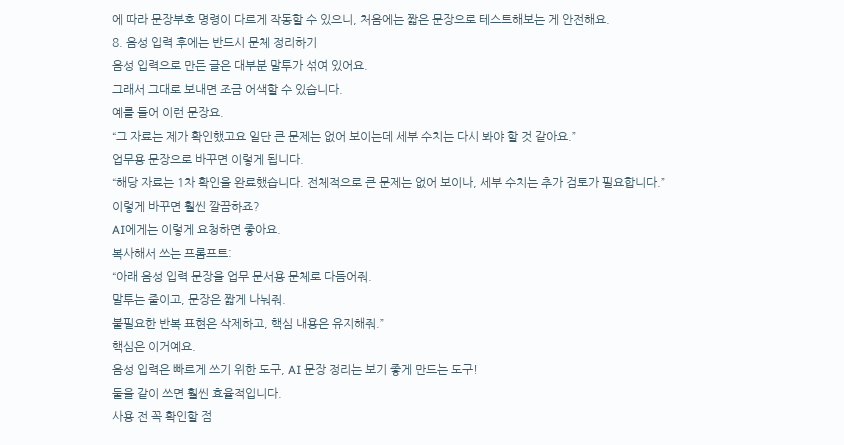에 따라 문장부호 명령이 다르게 작동할 수 있으니, 처음에는 짧은 문장으로 테스트해보는 게 안전해요.
8. 음성 입력 후에는 반드시 문체 정리하기
음성 입력으로 만든 글은 대부분 말투가 섞여 있어요.
그래서 그대로 보내면 조금 어색할 수 있습니다.
예를 들어 이런 문장요.
“그 자료는 제가 확인했고요 일단 큰 문제는 없어 보이는데 세부 수치는 다시 봐야 할 것 같아요.”
업무용 문장으로 바꾸면 이렇게 됩니다.
“해당 자료는 1차 확인을 완료했습니다. 전체적으로 큰 문제는 없어 보이나, 세부 수치는 추가 검토가 필요합니다.”
이렇게 바꾸면 훨씬 깔끔하죠?
AI에게는 이렇게 요청하면 좋아요.
복사해서 쓰는 프롬프트:
“아래 음성 입력 문장을 업무 문서용 문체로 다듬어줘.
말투는 줄이고, 문장은 짧게 나눠줘.
불필요한 반복 표현은 삭제하고, 핵심 내용은 유지해줘.”
핵심은 이거예요.
음성 입력은 빠르게 쓰기 위한 도구, AI 문장 정리는 보기 좋게 만드는 도구!
둘을 같이 쓰면 훨씬 효율적입니다.
사용 전 꼭 확인할 점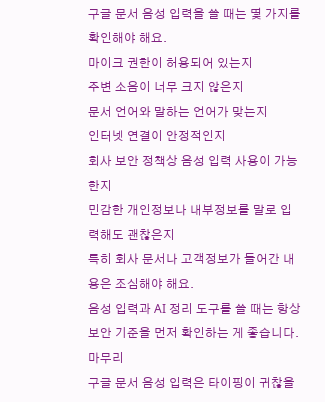구글 문서 음성 입력을 쓸 때는 몇 가지를 확인해야 해요.
마이크 권한이 허용되어 있는지
주변 소음이 너무 크지 않은지
문서 언어와 말하는 언어가 맞는지
인터넷 연결이 안정적인지
회사 보안 정책상 음성 입력 사용이 가능한지
민감한 개인정보나 내부정보를 말로 입력해도 괜찮은지
특히 회사 문서나 고객정보가 들어간 내용은 조심해야 해요.
음성 입력과 AI 정리 도구를 쓸 때는 항상 보안 기준을 먼저 확인하는 게 좋습니다.
마무리
구글 문서 음성 입력은 타이핑이 귀찮을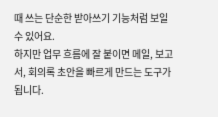때 쓰는 단순한 받아쓰기 기능처럼 보일 수 있어요.
하지만 업무 흐름에 잘 붙이면 메일, 보고서, 회의록 초안을 빠르게 만드는 도구가 됩니다.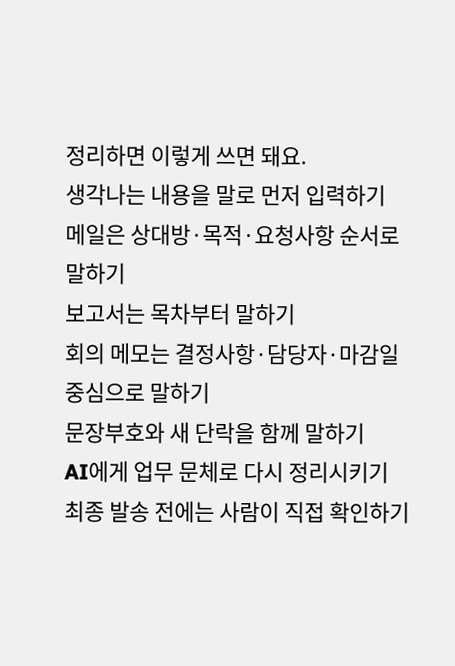정리하면 이렇게 쓰면 돼요.
생각나는 내용을 말로 먼저 입력하기
메일은 상대방·목적·요청사항 순서로 말하기
보고서는 목차부터 말하기
회의 메모는 결정사항·담당자·마감일 중심으로 말하기
문장부호와 새 단락을 함께 말하기
AI에게 업무 문체로 다시 정리시키기
최종 발송 전에는 사람이 직접 확인하기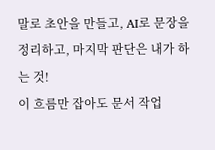말로 초안을 만들고, AI로 문장을 정리하고, 마지막 판단은 내가 하는 것!
이 흐름만 잡아도 문서 작업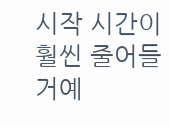시작 시간이 훨씬 줄어들 거예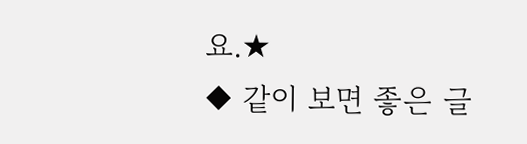요.★
◆ 같이 보면 좋은 글